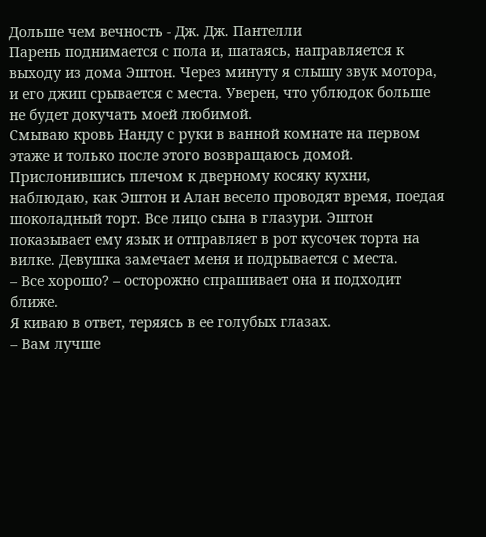Дольше чем вечность - Дж. Дж. Пантелли
Парень поднимается с пола и, шатаясь, направляется к выходу из дома Эштон. Через минуту я слышу звук мотора, и его джип срывается с места. Уверен, что ублюдок больше не будет докучать моей любимой.
Смываю кровь Нанду с руки в ванной комнате на первом этаже и только после этого возвращаюсь домой. Прислонившись плечом к дверному косяку кухни, наблюдаю, как Эштон и Алан весело проводят время, поедая шоколадный торт. Все лицо сына в глазури. Эштон показывает ему язык и отправляет в рот кусочек торта на вилке. Девушка замечает меня и подрывается с места.
– Все хорошо? – осторожно спрашивает она и подходит ближе.
Я киваю в ответ, теряясь в ее голубых глазах.
– Вам лучше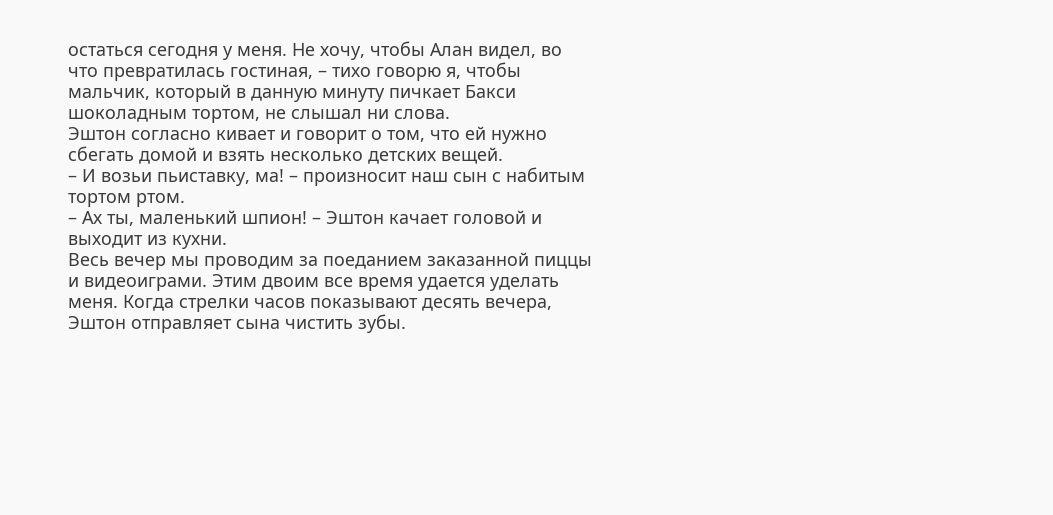остаться сегодня у меня. Не хочу, чтобы Алан видел, во что превратилась гостиная, – тихо говорю я, чтобы мальчик, который в данную минуту пичкает Бакси шоколадным тортом, не слышал ни слова.
Эштон согласно кивает и говорит о том, что ей нужно сбегать домой и взять несколько детских вещей.
– И возьи пьиставку, ма! – произносит наш сын с набитым тортом ртом.
– Ах ты, маленький шпион! – Эштон качает головой и выходит из кухни.
Весь вечер мы проводим за поеданием заказанной пиццы и видеоиграми. Этим двоим все время удается уделать меня. Когда стрелки часов показывают десять вечера, Эштон отправляет сына чистить зубы.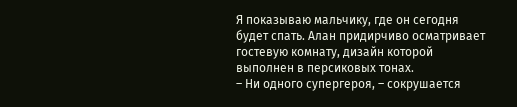Я показываю мальчику, где он сегодня будет спать. Алан придирчиво осматривает гостевую комнату, дизайн которой выполнен в персиковых тонах.
– Ни одного супергероя, – сокрушается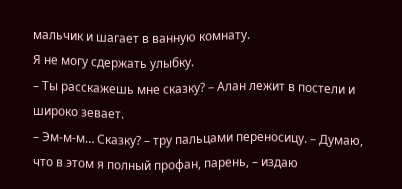мальчик и шагает в ванную комнату.
Я не могу сдержать улыбку.
– Ты расскажешь мне сказку? – Алан лежит в постели и широко зевает.
– Эм-м-м… Сказку? – тру пальцами переносицу. – Думаю, что в этом я полный профан, парень, – издаю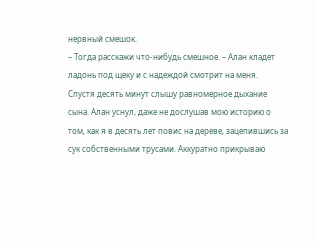нервный смешок.
– Тогда расскажи что-нибудь смешное. – Алан кладет ладонь под щеку и с надеждой смотрит на меня.
Спустя десять минут слышу равномерное дыхание сына. Алан уснул, даже не дослушав мою историю о том, как я в десять лет повис на дереве, зацепившись за сук собственными трусами. Аккуратно прикрываю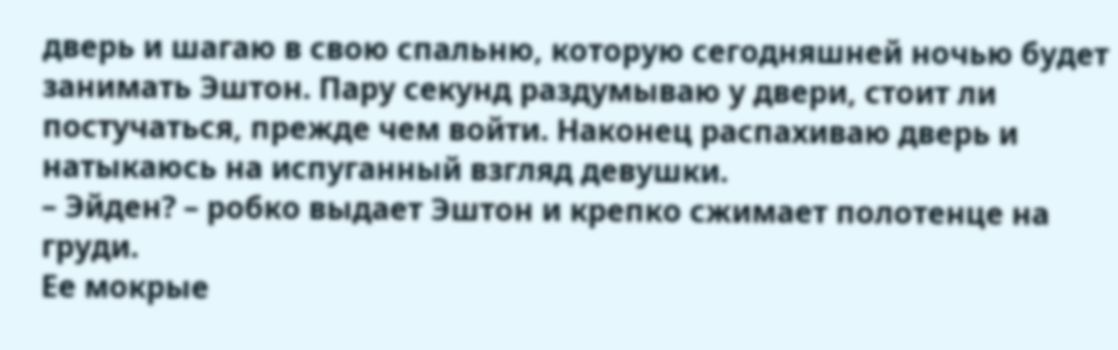дверь и шагаю в свою спальню, которую сегодняшней ночью будет занимать Эштон. Пару секунд раздумываю у двери, стоит ли постучаться, прежде чем войти. Наконец распахиваю дверь и натыкаюсь на испуганный взгляд девушки.
– Эйден? – робко выдает Эштон и крепко сжимает полотенце на груди.
Ее мокрые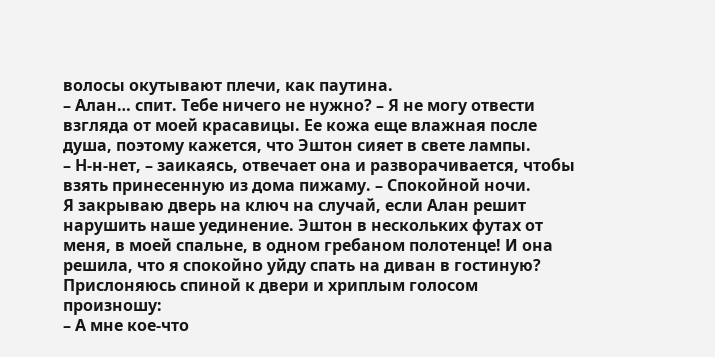волосы окутывают плечи, как паутина.
– Алан… спит. Тебе ничего не нужно? – Я не могу отвести взгляда от моей красавицы. Ее кожа еще влажная после душа, поэтому кажется, что Эштон сияет в свете лампы.
– Н-н-нет, – заикаясь, отвечает она и разворачивается, чтобы взять принесенную из дома пижаму. – Спокойной ночи.
Я закрываю дверь на ключ на случай, если Алан решит нарушить наше уединение. Эштон в нескольких футах от меня, в моей спальне, в одном гребаном полотенце! И она решила, что я спокойно уйду спать на диван в гостиную?
Прислоняюсь спиной к двери и хриплым голосом произношу:
– А мне кое-что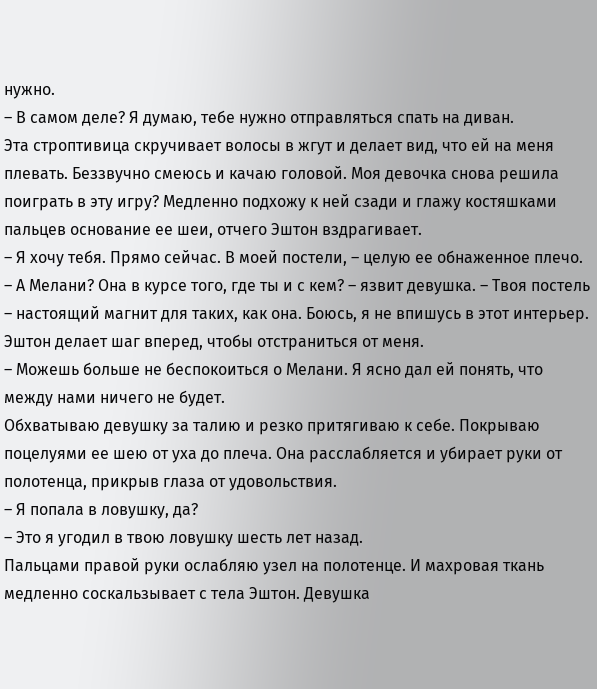нужно.
– В самом деле? Я думаю, тебе нужно отправляться спать на диван.
Эта строптивица скручивает волосы в жгут и делает вид, что ей на меня плевать. Беззвучно смеюсь и качаю головой. Моя девочка снова решила поиграть в эту игру? Медленно подхожу к ней сзади и глажу костяшками пальцев основание ее шеи, отчего Эштон вздрагивает.
– Я хочу тебя. Прямо сейчас. В моей постели, – целую ее обнаженное плечо.
– А Мелани? Она в курсе того, где ты и с кем? – язвит девушка. – Твоя постель – настоящий магнит для таких, как она. Боюсь, я не впишусь в этот интерьер.
Эштон делает шаг вперед, чтобы отстраниться от меня.
– Можешь больше не беспокоиться о Мелани. Я ясно дал ей понять, что между нами ничего не будет.
Обхватываю девушку за талию и резко притягиваю к себе. Покрываю поцелуями ее шею от уха до плеча. Она расслабляется и убирает руки от полотенца, прикрыв глаза от удовольствия.
– Я попала в ловушку, да?
– Это я угодил в твою ловушку шесть лет назад.
Пальцами правой руки ослабляю узел на полотенце. И махровая ткань медленно соскальзывает с тела Эштон. Девушка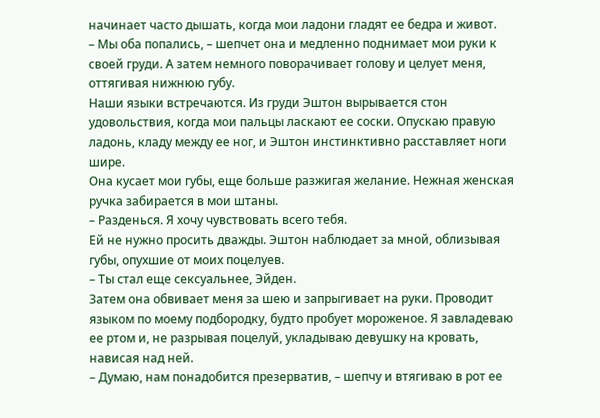начинает часто дышать, когда мои ладони гладят ее бедра и живот.
– Мы оба попались, – шепчет она и медленно поднимает мои руки к своей груди. А затем немного поворачивает голову и целует меня, оттягивая нижнюю губу.
Наши языки встречаются. Из груди Эштон вырывается стон удовольствия, когда мои пальцы ласкают ее соски. Опускаю правую ладонь, кладу между ее ног, и Эштон инстинктивно расставляет ноги шире.
Она кусает мои губы, еще больше разжигая желание. Нежная женская ручка забирается в мои штаны.
– Разденься. Я хочу чувствовать всего тебя.
Ей не нужно просить дважды. Эштон наблюдает за мной, облизывая губы, опухшие от моих поцелуев.
– Ты стал еще сексуальнее, Эйден.
Затем она обвивает меня за шею и запрыгивает на руки. Проводит языком по моему подбородку, будто пробует мороженое. Я завладеваю ее ртом и, не разрывая поцелуй, укладываю девушку на кровать, нависая над ней.
– Думаю, нам понадобится презерватив, – шепчу и втягиваю в рот ее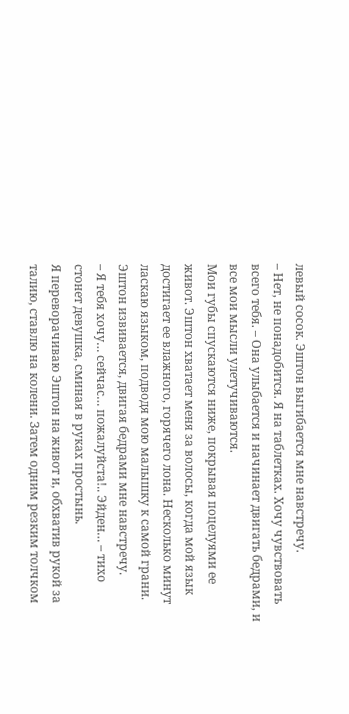левый сосок. Эштон выгибается мне навстречу.
– Нет, не понадобится. Я на таблетках. Хочу чувствовать всего тебя. – Она улыбается и начинает двигать бедрами, и все мои мысли улетучиваются.
Мои губы спускаются ниже, покрывая поцелуями ее живот. Эштон хватает меня за волосы, когда мой язык достигает ее влажного, горячего лона. Несколько минут ласкаю языком, подводя мою малышку к самой грани. Эштон извивается, двигая бедрами мне навстречу.
– Я тебя хочу… сейчас… пожалуйста!.. Эйден… – тихо стонет девушка, сминая в руках простынь.
Я переворачиваю Эштон на живот и, обхватив рукой за талию, ставлю на колени. Затем одним резким толчком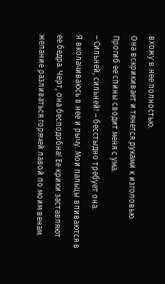вхожу в нее полностью.
Она вскрикивает и тянется руками к изголовью.
Прогиб ее спины сводит меня с ума.
– Сильней, сильней! – бесстыдно требует она.
Я вколачиваюсь в нее и рычу. Мои пальцы впиваются в ее бедра. Черт, она бесподобна! Ее крики заставляют желание разливаться горячей лавой по моим венам.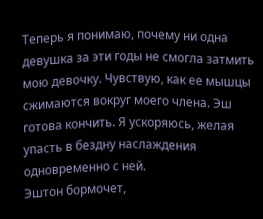Теперь я понимаю, почему ни одна девушка за эти годы не смогла затмить мою девочку. Чувствую, как ее мышцы сжимаются вокруг моего члена. Эш готова кончить. Я ускоряюсь, желая упасть в бездну наслаждения одновременно с ней.
Эштон бормочет,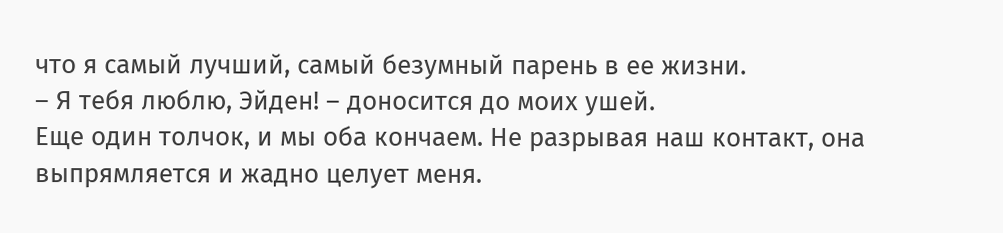что я самый лучший, самый безумный парень в ее жизни.
– Я тебя люблю, Эйден! – доносится до моих ушей.
Еще один толчок, и мы оба кончаем. Не разрывая наш контакт, она выпрямляется и жадно целует меня.